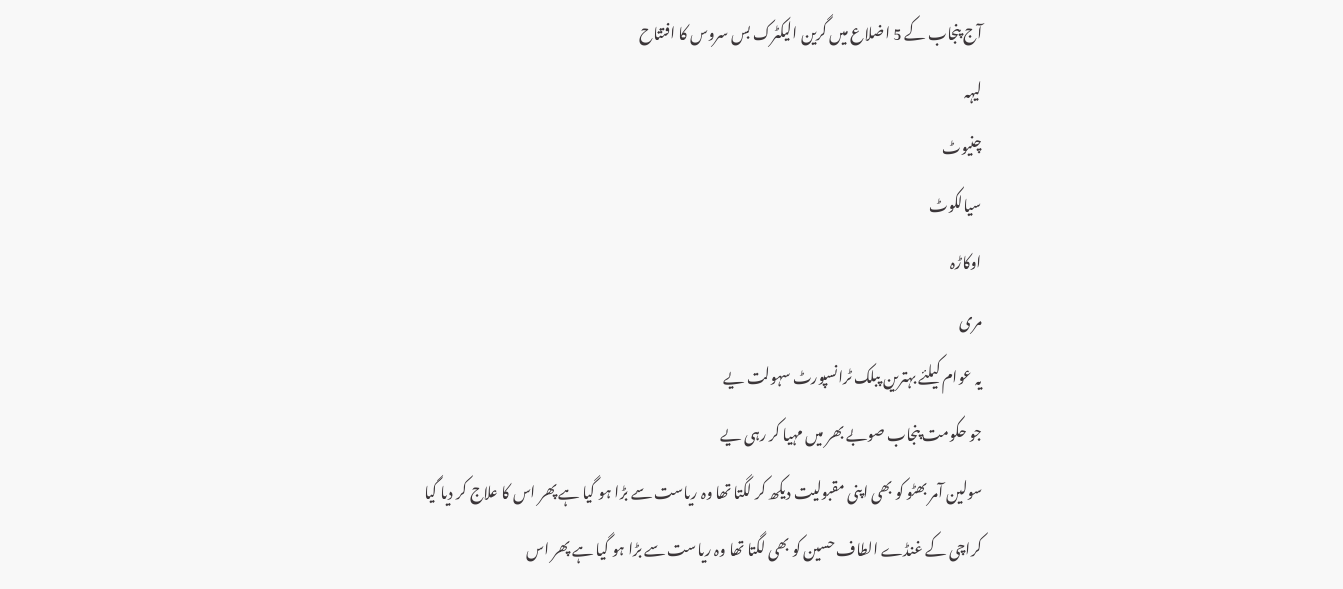آج پنجاب کے 5 اضلاع میں گرین الیکٹرک بس سروس کا افتتاح
لیہہ
چنیوٹ
سیالکوٹ
اوکاڑہ
مری
یہ عوام کیلئے بہترین پبلک ٹرانسپورٹ سہولت یے
جو حکومت پنجاب صوبے بھر میں مہیا کر رہی یے
سولین آمر بھٹو کو بھی اپنی مقبولیت دیکھ کر لگتا تھا وہ ریاست سے بڑا ہو گیا ہے پھر اس کا علاج کر دیا گیا
کراچی کے غنڈے الطاف حسین کو بھی لگتا تھا وہ ریاست سے بڑا ہو گیا ہے پھر اس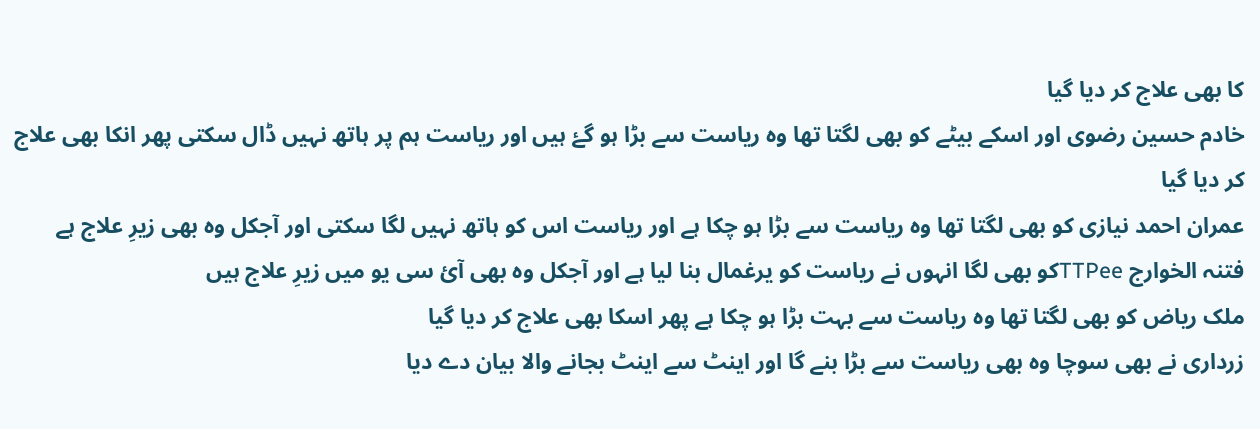کا بھی علاج کر دیا گیا
خادم حسین رضوی اور اسکے بیٹے کو بھی لگتا تھا وہ ریاست سے بڑا ہو گۓ ہیں اور ریاست ہم پر ہاتھ نہیں ڈال سکتی پھر انکا بھی علاج کر دیا گیا
عمران احمد نیازی کو بھی لگتا تھا وہ ریاست سے بڑا ہو چکا ہے اور ریاست اس کو ہاتھ نہیں لگا سکتی اور آجکل وہ بھی زیرِ علاج ہے
فتنہ الخوارج TTPeeکو بھی لگا انہوں نے ریاست کو یرغمال بنا لیا ہے اور آجکل وہ بھی آئ سی یو میں زیرِ علاج ہیں
ملک ریاض کو بھی لگتا تھا وہ ریاست سے بہت بڑا ہو چکا ہے پھر اسکا بھی علاج کر دیا گیا
زرداری نے بھی سوچا وہ بھی ریاست سے بڑا بنے گا اور اینٹ سے اینٹ بجانے والا بیان دے دیا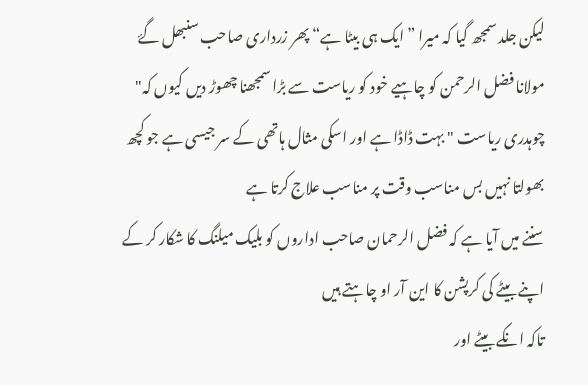لیکن جلد سمجھ گیا کہ میرا ”ایک ہی بیٹا ہے“ پھر زرداری صاحب سنبھل گۓ
مولانا فضل الرحمن کو چاہیے خود کو ریاست سے بڑا سمجھنا چھوڑ دیں کیوں کہ" چوہدری ریاست " بہت ڈاڈا ہے اور اسکی مثال ہاتھی کے سر جیسی ہے جو کچھ بھولتا نہیں بس مناسب وقت پر مناسب علاج کرتا ہے
سننے میں آیا ہے کہ فضل الرحمان صاحب اداروں کو بلیک میلنگ کا شکار کر کے اپنے بیٹے کی کرپشن کا این آر او چاہتے ہیں
تاکہ انکے بیٹے اور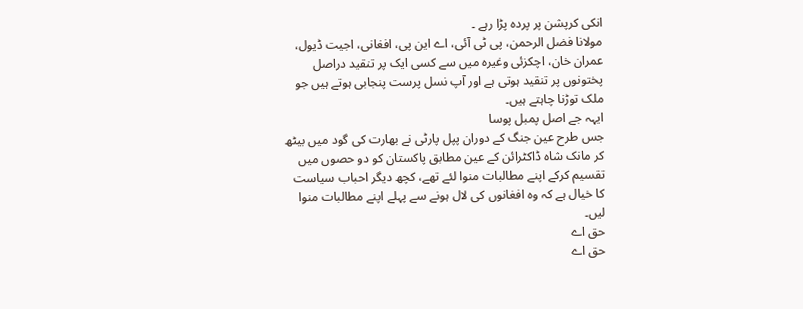انکی کرپشن پر پردہ پڑا رہے ۔
مولانا فضل الرحمن، پی ٹی آئی، اے این پی، افغانی، اجیت ڈیول، عمران خان، اچکزئی وغیرہ میں سے کسی ایک پر تنقید دراصل پختونوں پر تنقید ہوتی ہے اور آپ نسل پرست پنجابی ہوتے ہیں جو ملک توڑنا چاہتے ہیں۔
ایہہ جے اصل پمبل پوسا
جس طرح عین جنگ کے دوران پپل پارٹی نے بھارت کی گود میں بیٹھ کر مانک شاہ ڈاکٹرائن کے عین مطابق پاکستان کو دو حصوں میں تقسیم کرکے اپنے مطالبات منوا لئے تھے، کچھ دیگر احباب سیاست کا خیال ہے کہ وہ افغانوں کی لال ہونے سے پہلے اپنے مطالبات منوا لیں۔
حق اے
حق اے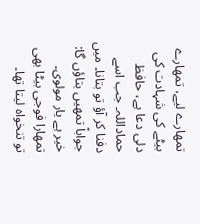تمھارے لیے، تمھارے بیٹے کی شہادت کی دلی دعا ہے، حافظ حماداللہ۔ جب اسے دفنا کر آؤ تو بتانا۔ میں جواباً تمھیں بتاؤں گا: خیر ہے یار مولوی۔ تمھارا فوجی بیٹا بھی تو تنخواہ لیتا تھا۔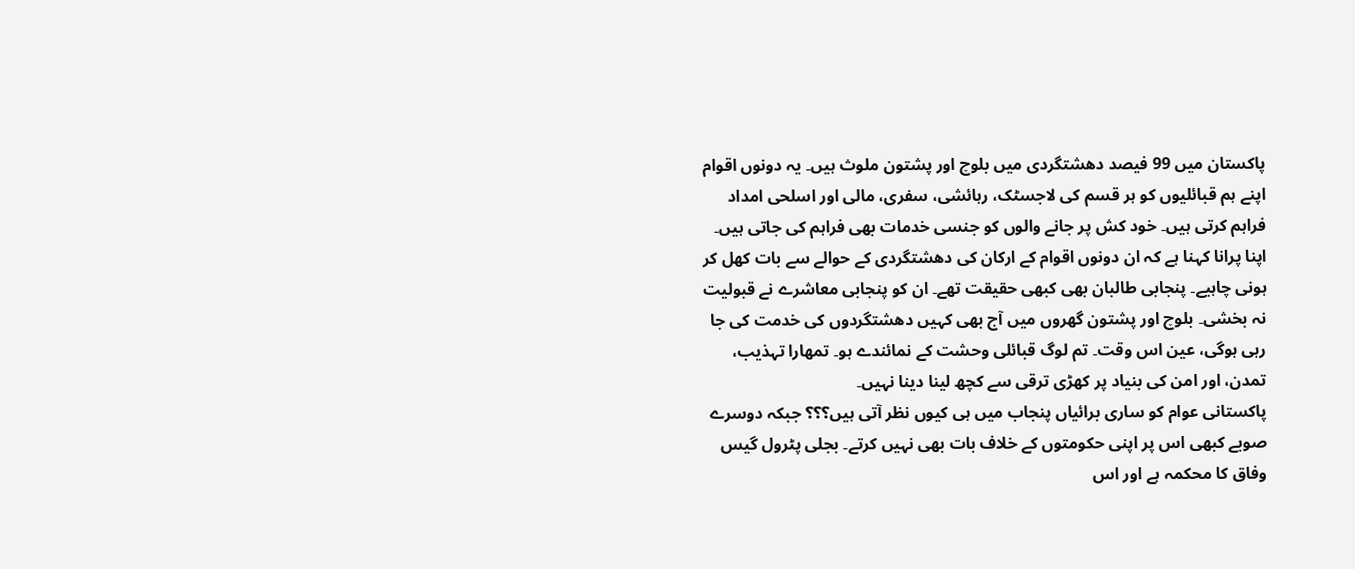پاکستان میں 99 فیصد دھشتگردی میں بلوچ اور پشتون ملوث ہیں۔ یہ دونوں اقوام اپنے ہم قبائلیوں کو ہر قسم کی لاجسٹک، رہائشی، سفری، مالی اور اسلحی امداد فراہم کرتی ہیں۔ خود کش پر جانے والوں کو جنسی خدمات بھی فراہم کی جاتی ہیں۔ اپنا پرانا کہنا ہے کہ ان دونوں اقوام کے ارکان کی دھشتگردی کے حوالے سے بات کھل کر ہونی چاہیے۔ پنجابی طالبان بھی کبھی حقیقت تھے۔ ان کو پنجابی معاشرے نے قبولیت نہ بخشی۔ بلوچ اور پشتون گھروں میں آج بھی کہیں دھشتگردوں کی خدمت کی جا رہی ہوگی، عین اس وقت۔ تم لوگ قبائلی وحشت کے نمائندے ہو۔ تمھارا تہذیب، تمدن، اور امن کی بنیاد پر کھڑی ترقی سے کچھ لینا دینا نہیں۔
پاکستانی عوام کو ساری برائیاں پنجاب میں ہی کیوں نظر آتی ہیں؟؟؟ جبکہ دوسرے صوبے کبھی اس پر اپنی حکومتوں کے خلاف بات بھی نہیں کرتے۔ بجلی پٹرول گیس وفاق کا محکمہ ہے اور اس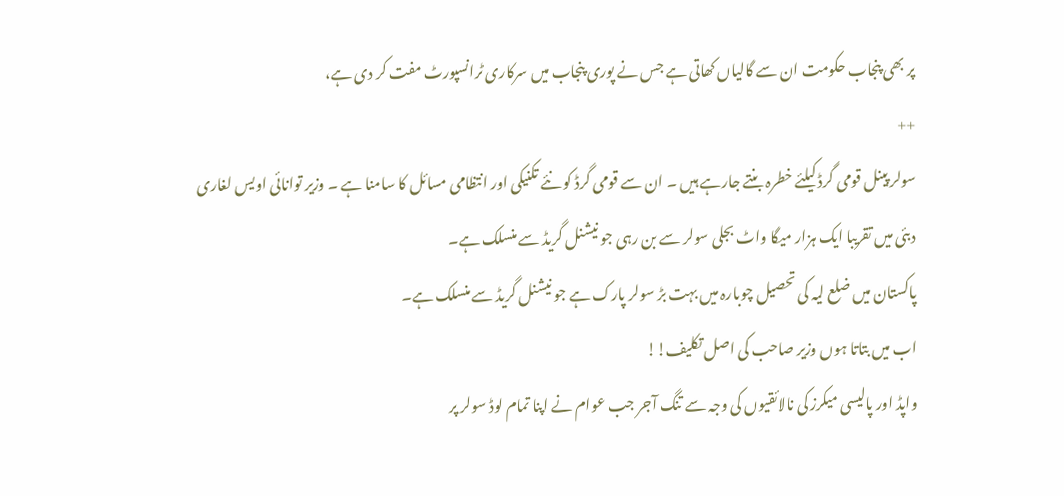پر بھی پنجاب حکومت ان سے گالیاں کھاتی ہے جس نے پوری پنجاب میں سرکاری ٹرانسپورٹ مفت کر دی ہے،
++
سولر پینل قومی گرڈ کیلئے خطرہ بنتے جارہے ہیں ۔ ان سے قومی گرڈ کو نئے تکنیکی اور انتظامی مسائل کا سامنا ہے ۔ وزیر توانائی اویس لغاری
دبئی میں تقریبا ایک ہزار میگا واٹ بجلی سولر سے بن رہی جو نیشنل گریڈ سے منسلک ہے۔
پاکستان میں ضلع لیہ کی تحصیل چوبارہ میں بہت بڑ سولر پارک ہے جو نیشنل گریڈ سے منسلک ہے۔
اب میں بتاتا ہوں وزیر صاحب کی اصل تکلیف!!
واپڈ اور پالیسی میکرز کی نالائقیوں کی وجہ سے تنگ آجر جب عوام نے اپنا تمام لوڈ سولر پر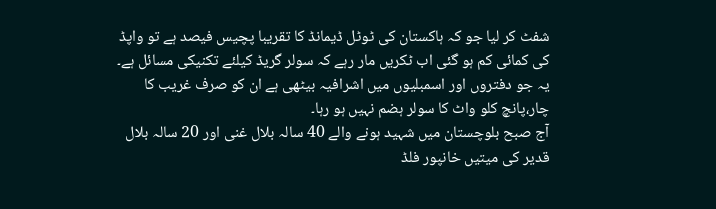شفٹ کر لیا جو کہ ہاکستان کی ٹوٹل ڈیمانڈ کا تقریبا پچیس فیصد ہے تو واپڈ کی کمائی کم ہو گئی اب ٹکریں مار رہے کہ سولر گریڈ کیلئے تکنیکی مسائل ہے۔
یہ جو دفتروں اور اسمبلیوں میں اشرافیہ بیٹھی ہے ان کو صرف غریب کا چار،پانچ کلو واٹ کا سولر ہضم نہیں ہو رہا۔
آج صبح بلوچستان میں شہید ہونے والے 40 سالہ بلال غنی اور 20 سالہ بلال قدیر کی میتیں خانپور فلڈ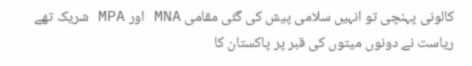کالونی پہنچی تو انہیں سلامی پیش کی گئی مقامی MNA اور MPA شریک تھے ریاست نے دونوں میتوں کی قبر پر پاکستان کا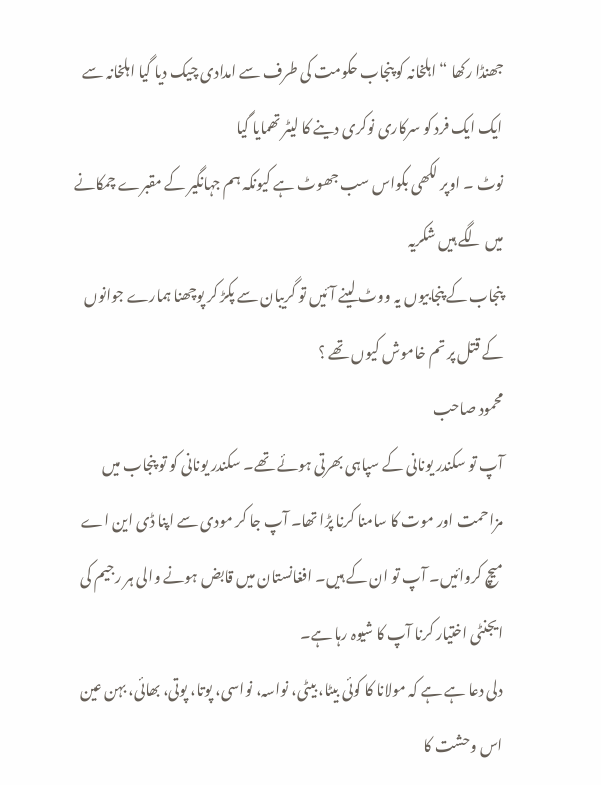جھنڈا رکھا “ اہلخانہ کو پنجاب حکومت کی طرف سے امدادی چیک دیا گیا اہلخانہ سے ایک ایک فرد کو سرکاری نوکری دینے کا لیٹر تھمایا گیا
نوٹ ۔ اوپر لکھی بکواس سب جھوٹ ہے کیونکہ ہم جہانگیر کے مقبرے چمکانے میں لگے ہیں شکریہ
پنجاب کے پنجابیوں یہ ووٹ لینے آئیں تو گریبان سے پکڑ کر پوچھنا ہمارے جوانوں کے قتل پر تم خاموش کیوں تھے ؟
محمود صاحب
آپ تو سکندر یونانی کے سپاہی بھرتی ہوئے تھے۔ سکندر یونانی کو تو پنجاب میں مزاحمت اور موت کا سامنا کرنا پڑا تھا۔ آپ جا کر مودی سے اپنا ڈی این اے میچ کروائیں۔ آپ تو ان کے ہیں۔ افغانستان میں قابض ہونے والی ہر رجیم کی ایجنٹی اختیار کرنا آپ کا شیوہ رہا ہے۔
دلی دعا ہے ہے کہ مولانا کا کوئی بیٹا، بیٹی، نواسہ، نواسی، پوتا، پوتی، بھائی، بہن عین اس وحشت کا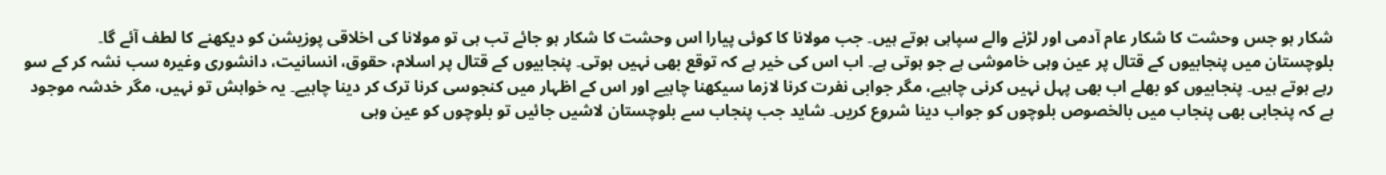شکار ہو جس وحشت کا شکار عام آدمی اور لڑنے والے سپاہی ہوتے ہیں۔ جب مولانا کا کوئی پیارا اس وحشت کا شکار ہو جائے تب ہی تو مولانا کی اخلاقی پوزیشن کو دیکھنے کا لطف آئے گا۔
بلوچستان میں پنجابیوں کے قتال پر عین وہی خاموشی ہے جو ہوتی ہے۔ اب اس کی خیر ہے کہ توقع بھی نہیں ہوتی۔ پنجابیوں کے قتال پر اسلام، حقوق، انسانیت، دانشوری وغیرہ سب نشہ کر کے سو رہے ہوتے ہیں۔ پنجابیوں کو بھلے اب بھی پہل نہیں کرنی چاہیے، مگر جوابی نفرت کرنا لازما سیکھنا چاہیے اور اس کے اظہار میں کنجوسی کرنا ترک کر دینا چاہیے۔ یہ خواہش تو نہیں، مگر خدشہ موجود ہے کہ پنجابی بھی پنجاب میں بالخصوص بلوچوں کو جواب دینا شروع کریں۔ شاید جب پنجاب سے بلوچستان لاشیں جائیں تو بلوچوں کو عین وہی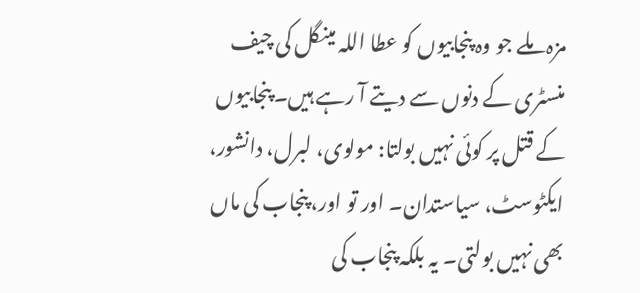مزہ ملے جو وہ پنجابیوں کو عطا اللہ مینگل کی چیف منسٹری کے دنوں سے دیتے آ رہے ہیں۔ پنجابیوں کے قتل پر کوئی نہیں بولتا: مولوی، لبرل، دانشور، ایکٹوسٹ، سیاستدان۔ اور تو اور، پنجاب کی ماں بھی نہیں بولتی۔ یہ بلکہ پنجاب کی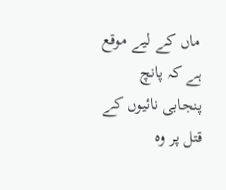ماں کے لیے موقع ہے کہ پانچ پنجابی نائیوں کے قتل پر وہ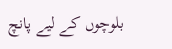بلوچوں کے لیے پانچ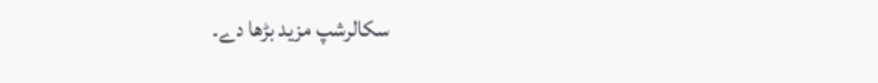سکالرشپ مزید بڑھا دے۔